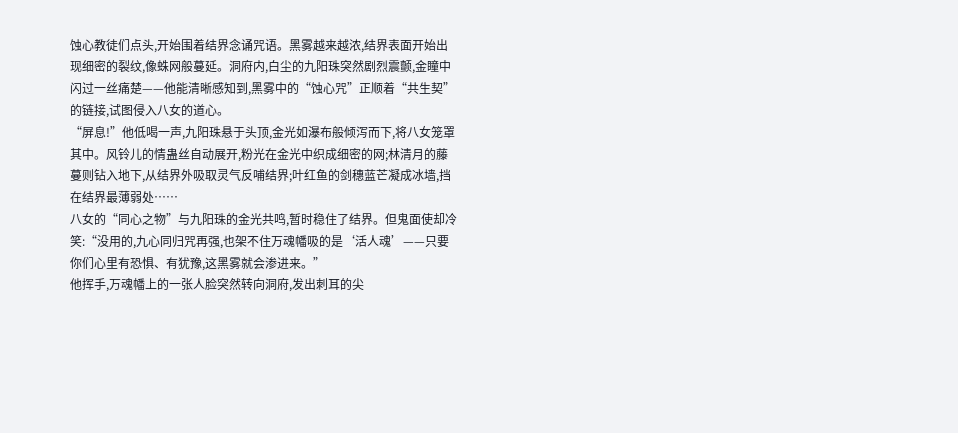蚀心教徒们点头,开始围着结界念诵咒语。黑雾越来越浓,结界表面开始出现细密的裂纹,像蛛网般蔓延。洞府内,白尘的九阳珠突然剧烈震颤,金瞳中闪过一丝痛楚——他能清晰感知到,黑雾中的“蚀心咒”正顺着“共生契”的链接,试图侵入八女的道心。
“屏息!”他低喝一声,九阳珠悬于头顶,金光如瀑布般倾泻而下,将八女笼罩其中。风铃儿的情蛊丝自动展开,粉光在金光中织成细密的网;林清月的藤蔓则钻入地下,从结界外吸取灵气反哺结界;叶红鱼的剑穗蓝芒凝成冰墙,挡在结界最薄弱处……
八女的“同心之物”与九阳珠的金光共鸣,暂时稳住了结界。但鬼面使却冷笑:“没用的,九心同归咒再强,也架不住万魂幡吸的是‘活人魂’——只要你们心里有恐惧、有犹豫,这黑雾就会渗进来。”
他挥手,万魂幡上的一张人脸突然转向洞府,发出刺耳的尖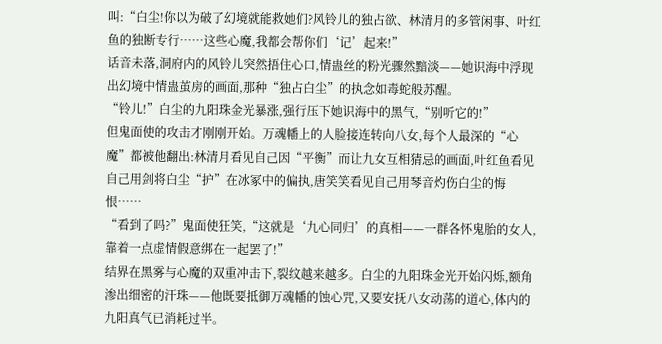叫:“白尘!你以为破了幻境就能救她们?风铃儿的独占欲、林清月的多管闲事、叶红鱼的独断专行……这些心魔,我都会帮你们‘记’起来!”
话音未落,洞府内的风铃儿突然捂住心口,情蛊丝的粉光骤然黯淡——她识海中浮现出幻境中情蛊茧房的画面,那种“独占白尘”的执念如毒蛇般苏醒。
“铃儿!”白尘的九阳珠金光暴涨,强行压下她识海中的黑气,“别听它的!”
但鬼面使的攻击才刚刚开始。万魂幡上的人脸接连转向八女,每个人最深的“心魔”都被他翻出:林清月看见自己因“平衡”而让九女互相猜忌的画面,叶红鱼看见自己用剑将白尘“护”在冰冢中的偏执,唐笑笑看见自己用琴音灼伤白尘的悔恨……
“看到了吗?”鬼面使狂笑,“这就是‘九心同归’的真相——一群各怀鬼胎的女人,靠着一点虚情假意绑在一起罢了!”
结界在黑雾与心魔的双重冲击下,裂纹越来越多。白尘的九阳珠金光开始闪烁,额角渗出细密的汗珠——他既要抵御万魂幡的蚀心咒,又要安抚八女动荡的道心,体内的九阳真气已消耗过半。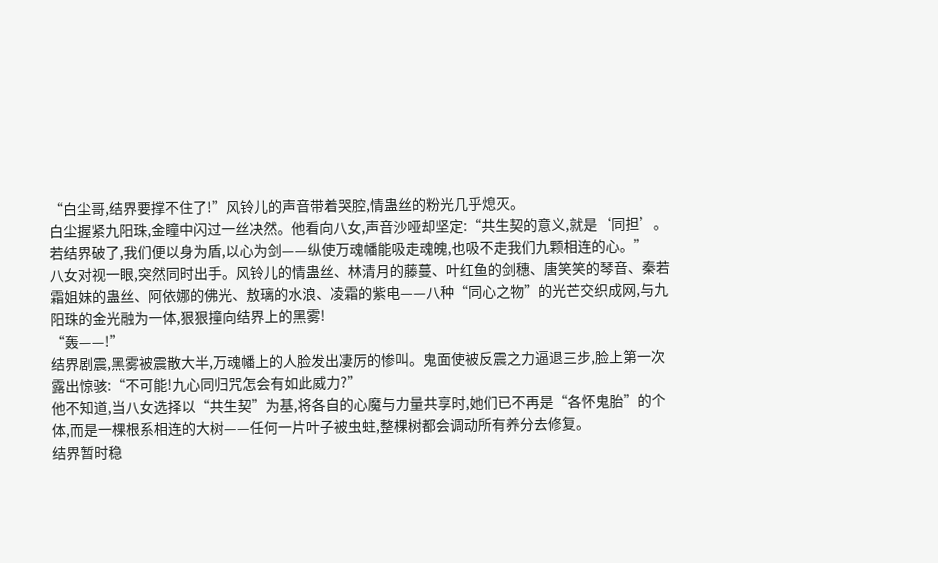“白尘哥,结界要撑不住了!”风铃儿的声音带着哭腔,情蛊丝的粉光几乎熄灭。
白尘握紧九阳珠,金瞳中闪过一丝决然。他看向八女,声音沙哑却坚定:“共生契的意义,就是‘同担’。若结界破了,我们便以身为盾,以心为剑——纵使万魂幡能吸走魂魄,也吸不走我们九颗相连的心。”
八女对视一眼,突然同时出手。风铃儿的情蛊丝、林清月的藤蔓、叶红鱼的剑穗、唐笑笑的琴音、秦若霜姐妹的蛊丝、阿依娜的佛光、敖璃的水浪、凌霜的紫电——八种“同心之物”的光芒交织成网,与九阳珠的金光融为一体,狠狠撞向结界上的黑雾!
“轰——!”
结界剧震,黑雾被震散大半,万魂幡上的人脸发出凄厉的惨叫。鬼面使被反震之力逼退三步,脸上第一次露出惊骇:“不可能!九心同归咒怎会有如此威力?”
他不知道,当八女选择以“共生契”为基,将各自的心魔与力量共享时,她们已不再是“各怀鬼胎”的个体,而是一棵根系相连的大树——任何一片叶子被虫蛀,整棵树都会调动所有养分去修复。
结界暂时稳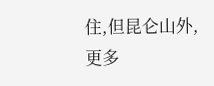住,但昆仑山外,更多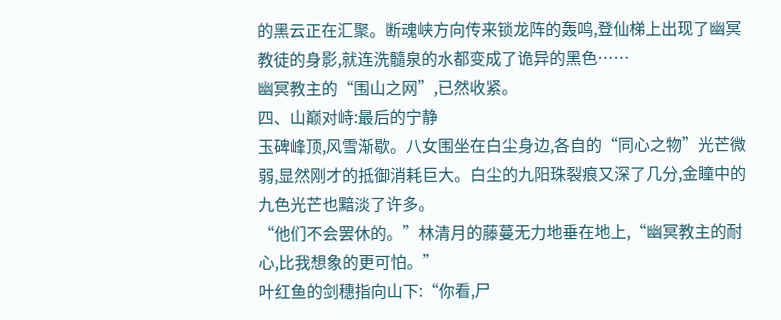的黑云正在汇聚。断魂峡方向传来锁龙阵的轰鸣,登仙梯上出现了幽冥教徒的身影,就连洗髓泉的水都变成了诡异的黑色……
幽冥教主的“围山之网”,已然收紧。
四、山巅对峙:最后的宁静
玉碑峰顶,风雪渐歇。八女围坐在白尘身边,各自的“同心之物”光芒微弱,显然刚才的抵御消耗巨大。白尘的九阳珠裂痕又深了几分,金瞳中的九色光芒也黯淡了许多。
“他们不会罢休的。”林清月的藤蔓无力地垂在地上,“幽冥教主的耐心,比我想象的更可怕。”
叶红鱼的剑穗指向山下:“你看,尸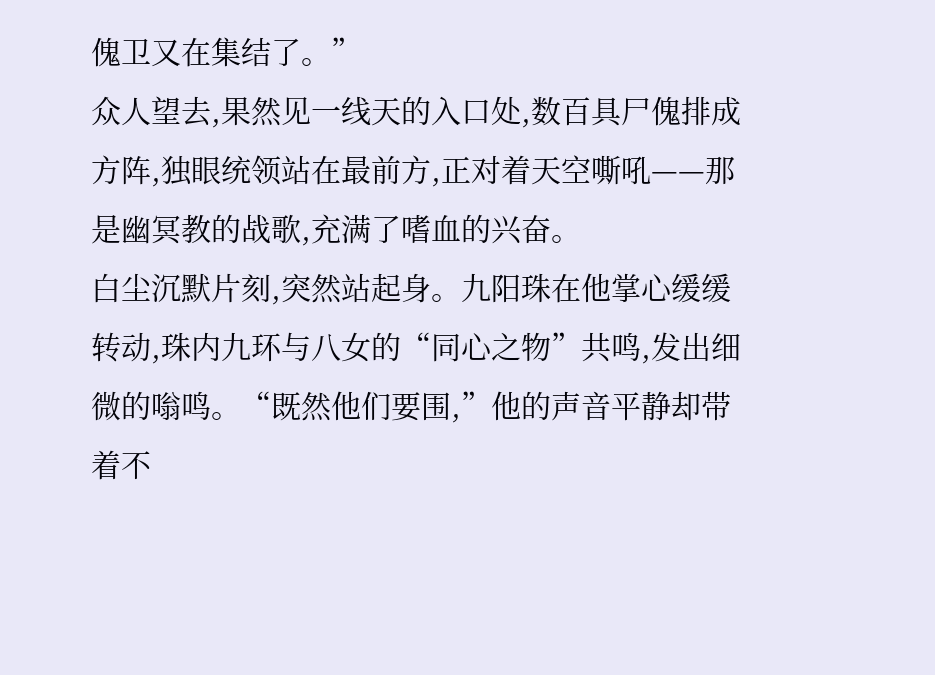傀卫又在集结了。”
众人望去,果然见一线天的入口处,数百具尸傀排成方阵,独眼统领站在最前方,正对着天空嘶吼——那是幽冥教的战歌,充满了嗜血的兴奋。
白尘沉默片刻,突然站起身。九阳珠在他掌心缓缓转动,珠内九环与八女的“同心之物”共鸣,发出细微的嗡鸣。“既然他们要围,”他的声音平静却带着不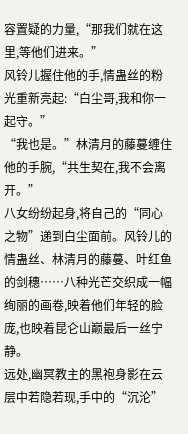容置疑的力量,“那我们就在这里,等他们进来。”
风铃儿握住他的手,情蛊丝的粉光重新亮起:“白尘哥,我和你一起守。”
“我也是。”林清月的藤蔓缠住他的手腕,“共生契在,我不会离开。”
八女纷纷起身,将自己的“同心之物”递到白尘面前。风铃儿的情蛊丝、林清月的藤蔓、叶红鱼的剑穗……八种光芒交织成一幅绚丽的画卷,映着他们年轻的脸庞,也映着昆仑山巅最后一丝宁静。
远处,幽冥教主的黑袍身影在云层中若隐若现,手中的“沉沦”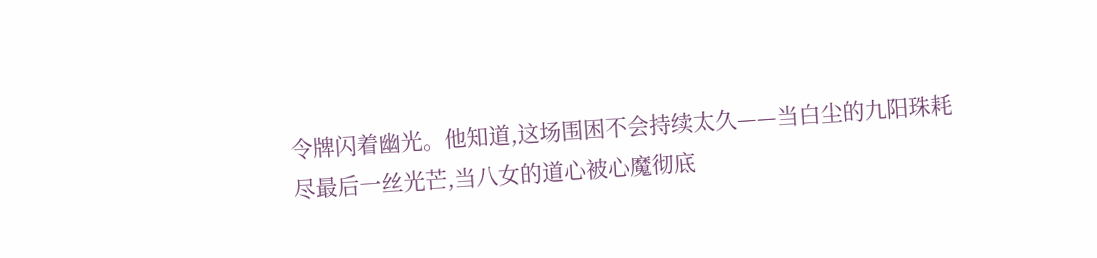令牌闪着幽光。他知道,这场围困不会持续太久——当白尘的九阳珠耗尽最后一丝光芒,当八女的道心被心魔彻底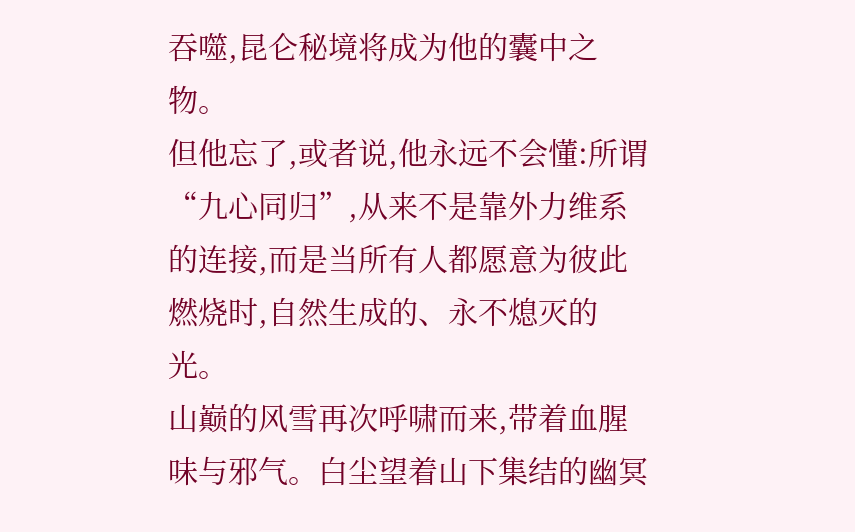吞噬,昆仑秘境将成为他的囊中之物。
但他忘了,或者说,他永远不会懂:所谓“九心同归”,从来不是靠外力维系的连接,而是当所有人都愿意为彼此燃烧时,自然生成的、永不熄灭的光。
山巅的风雪再次呼啸而来,带着血腥味与邪气。白尘望着山下集结的幽冥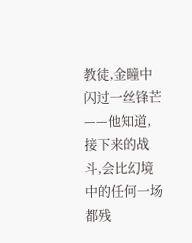教徒,金瞳中闪过一丝锋芒——他知道,接下来的战斗,会比幻境中的任何一场都残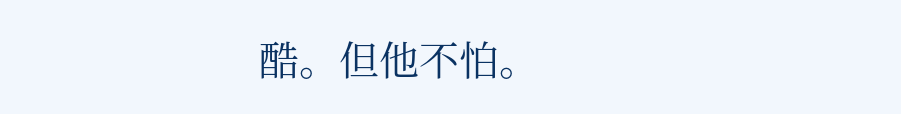酷。但他不怕。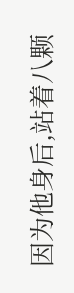因为他身后,站着八颗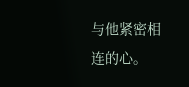与他紧密相连的心。